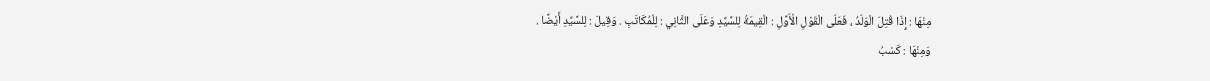مِنْهَا : إِذَا قُتِلَ الْوَلَدُ ، فَعَلَى الْقَوْلِ الْأَوَّلِ : الْقِيمَةُ لِلسَّيِّدِ وَعَلَى الثَّانِي : لِلْمُكَاتَبِ . وَقِيلَ : لِلسَّيِّدِ أَيْضًا .
وَمِنْهَا : كَسْبُ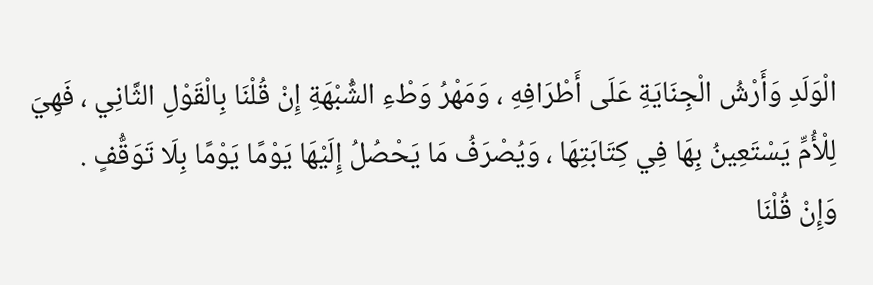الْوَلَدِ وَأَرْشُ الْجِنَايَةِ عَلَى أَطْرَافِهِ ، وَمَهْرُ وَطْءِ الشُّبْهَةِ إِنْ قُلْنَا بِالْقَوْلِ الثَّانِي ، فَهِيَ لِلْأُمِّ يَسْتَعِينُ بِهَا فِي كِتَابَتِهَا ، وَيُصْرَفُ مَا يَحْصُلُ إِلَيْهَا يَوْمًا يَوْمًا بِلَا تَوَقُّفٍ .
وَإِنْ قُلْنَا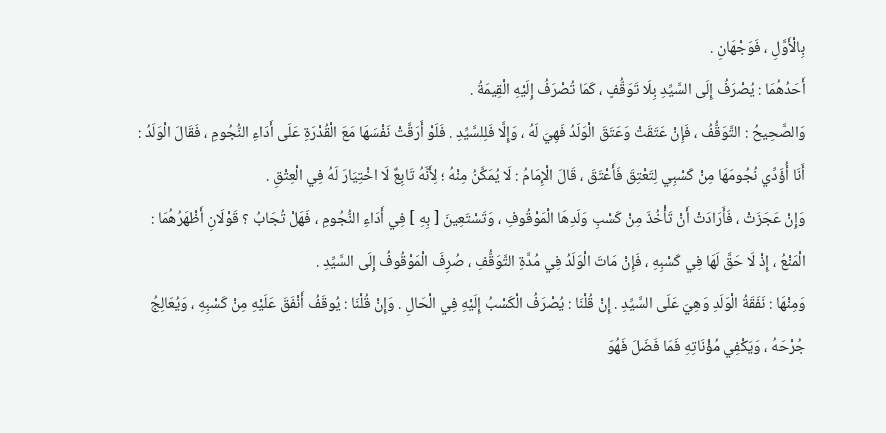بِالْأَوَّلِ ، فَوَجْهَانِ .
أَحَدُهُمَا : يُصْرَفُ إِلَى السَّيِّدِ بِلَا تَوَقُّفٍ ، كَمَا تُصْرَفُ إِلَيْهِ الْقِيمَةُ .
وَالصَّحِيحُ : التَّوَقُّفُ ، فَإِنْ عَتَقَتْ وَعَتَقَ الْوَلَدُ فَهِيَ لَهُ ، وَإِلَّا فَلِلسَّيِّدِ . فَلَوْ أَرَقَّتْ نَفْسَهَا مَعَ الْقُدْرَةِ عَلَى أَدَاءِ النُّجُومِ ، فَقَالَ الْوَلَدُ : أَنَا أُؤَدِّي نُجُومَهَا مِنْ كَسْبِي لِتَعْتِقَ فَأَعْتَقَ ، قَالَ الْإِمَامُ : لَا يُمَكَّنُ مِنْهُ ؛ لِأَنَّهُ تَابِعٌ لَا اخْتِيَارَ لَهُ فِي الْعِتْقِ .
وَإِنْ عَجَزَتْ ، فَأَرَادَتْ أَنْ تَأْخُذَ مِنْ كَسْبِ وَلَدِهَا الْمَوْقُوفِ ، وَتَسْتَعِينَ [ بِهِ ] فِي أَدَاءِ النُّجُومِ ، فَهَلْ تُجَابُ ؟ قَوْلَانِ أَظْهَرُهُمَا : الْمَنْعُ ، إِذْ لَا حَقَّ لَهَا فِي كَسْبِهِ ، فَإِنْ مَاتَ الْوَلَدُ فِي مُدَّةِ التَّوَقُّفِ ، صُرِفَ الْمَوْقُوفُ إِلَى السَّيِّدِ .
وَمِنْهَا : نَفَقَةُ الْوَلَدِ وَهِيَ عَلَى السَّيِّدِ . إِنْ قُلْنَا : يُصْرَفُ الْكَسْبُ إِلَيْهِ فِي الْحَالِ . وَإِنْ قُلْنَا : يُوقَفُ أَنْفَقَ عَلَيْهِ مِنْ كَسْبِهِ ، وَيُعَالِجُ جُرْحَهُ ، وَيَكْفِي مُؤْنَاتِهِ فَمَا فَضَلَ فَهُوَ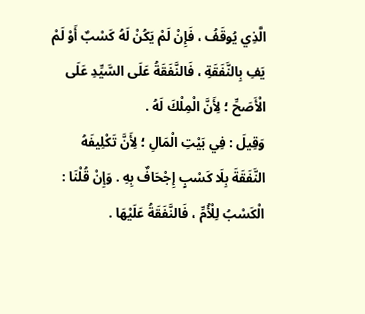الَّذِي يُوقَفُ ، فَإِنْ لَمْ يَكُنْ لَهُ كَسْبٌ أَوْ لَمْ يَفِ بِالنَّفَقَةِ ، فَالنَّفَقَةُ عَلَى السَّيِّدِ عَلَى الْأَصَحِّ ؛ لِأَنَّ الْمِلْكَ لَهُ .
وَقِيلَ : فِي بَيْتِ الْمَالِ ؛ لِأَنَّ تَكْلِيفَهُ النَّفَقَةَ بِلَا كَسْبٍ إِجْحَافٌ بِهِ . وَإِنْ قُلْنَا : الْكَسْبُ لِلْأُمِّ ، فَالنَّفَقَةُ عَلَيْهَا .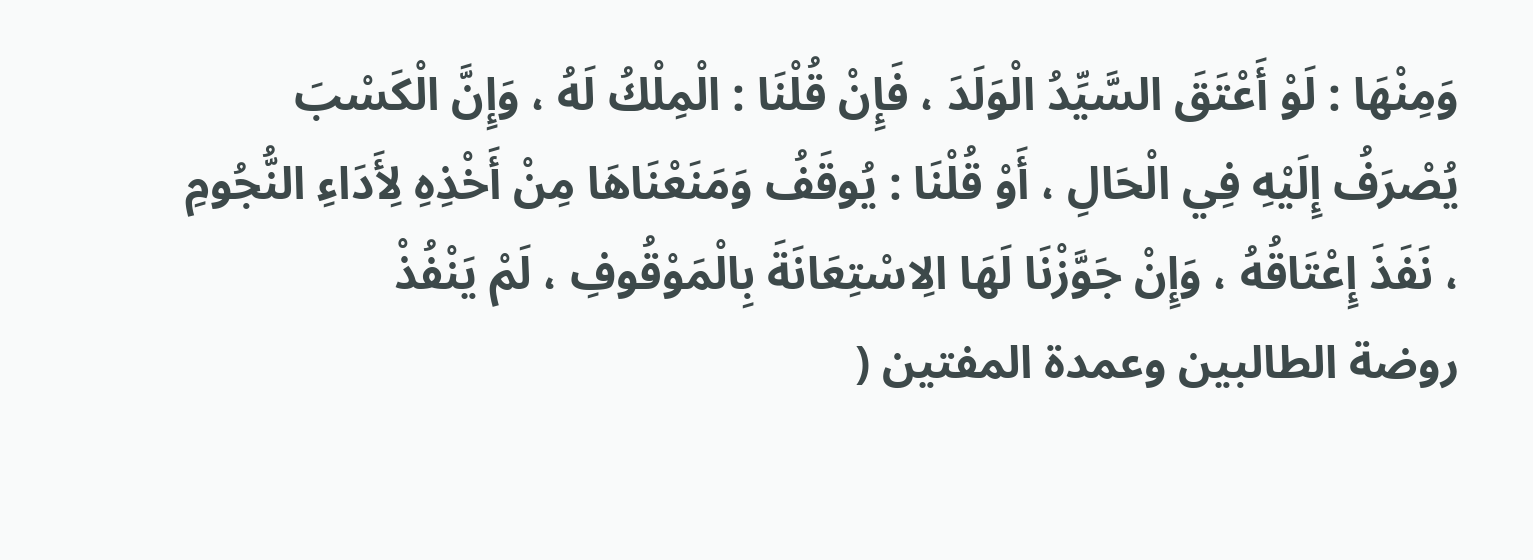وَمِنْهَا : لَوْ أَعْتَقَ السَّيِّدُ الْوَلَدَ ، فَإِنْ قُلْنَا : الْمِلْكُ لَهُ ، وَإِنَّ الْكَسْبَ يُصْرَفُ إِلَيْهِ فِي الْحَالِ ، أَوْ قُلْنَا : يُوقَفُ وَمَنَعْنَاهَا مِنْ أَخْذِهِ لِأَدَاءِ النُّجُومِ ، نَفَذَ إِعْتَاقُهُ ، وَإِنْ جَوَّزْنَا لَهَا الِاسْتِعَانَةَ بِالْمَوْقُوفِ ، لَمْ يَنْفُذْ
روضة الطالبين وعمدة المفتين (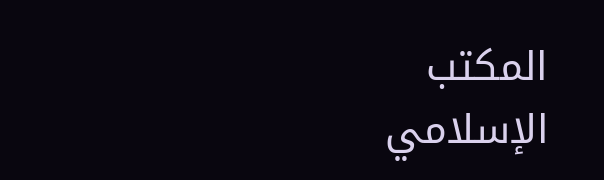المكتب الإسلامي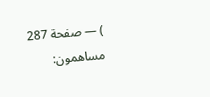) — صفحة 287
مساهمون: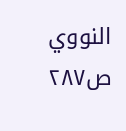النووي
ص٢٨٧